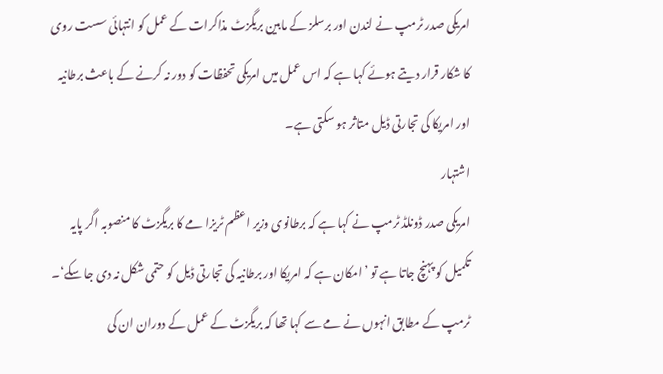امریکی صدر ٹرمپ نے لندن اور برسلز کے مابین بریگزٹ مذاکرات کے عمل کو انتہائی سست روی کا شکار قرار دیتے ہوئے کہا ہے کہ اس عمل میں امریکی تحفظات کو دور نہ کرنے کے باعث برطانیہ اور امریکا کی تجارتی ڈیل متاثر ہو سکتی ہے۔
اشتہار
امریکی صدر ڈونلڈ ٹرمپ نے کہا ہے کہ برطانوی وزیر اعظم ٹریزا مے کا بریگزٹ کا منصوبہ اگر پایہ تکمیل کو پہنچ جاتا ہے تو ’امکان ہے کہ امریکا اور برطانیہ کی تجارتی ڈیل کو حتمی شکل نہ دی جا سکے‘۔ ٹرمپ کے مطابق انہوں نے مے سے کہا تھا کہ بریگزٹ کے عمل کے دوران ان کی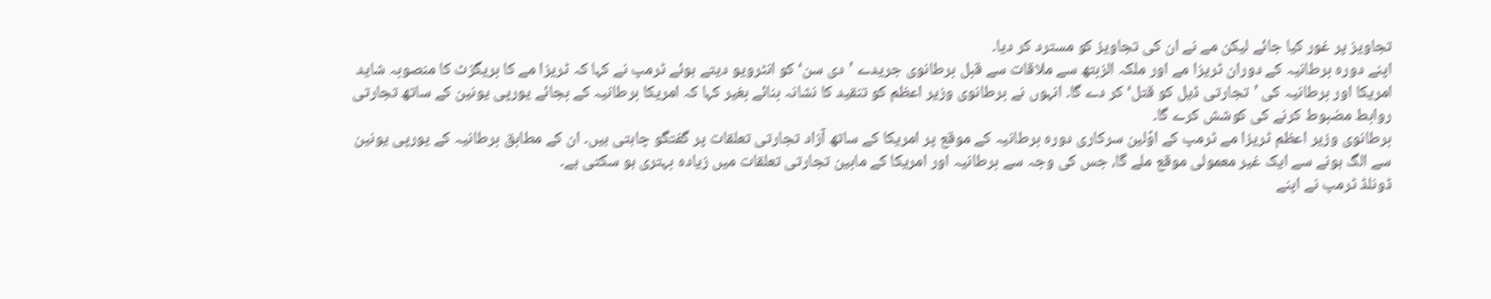تجاویز پر غور کیا جائے لیکن مے نے ان کی تجاویز کو مسترد کر دیا۔
اپنے دورہ برطانیہ کے دوران ٹریزا مے اور ملکہ الزبتھ سے ملاقات سے قبل برطانوی جریدے ’دی سن‘ کو انٹرویو دیتے ہوئے ٹرمپ نے کہا کہ ٹریزا مے کا بریگزٹ کا منصوبہ شاید امریکا اور برطانیہ کی ’تجارتی ڈیل کو قتل‘ کر دے گا۔ انہوں نے برطانوی وزیر اعظم کو تنقید کا نشانہ بنائے بغیر کہا کہ امریکا برطانیہ کے بجائے یورپی یونین کے ساتھ تجارتی روابط مضبوط کرنے کی کوشش کرے گا۔
برطانوی وزیر اعظم ٹریزا مے ٹرمپ کے اوّلین سرکاری دورہ برطانیہ کے موقع پر امریکا کے ساتھ آزاد تجارتی تعلقات پر گفتگو چاہتی ہیں۔ ان کے مطابق برطانیہ کے یورپی یونین سے الگ ہونے سے ایک غیر معمولی موقع ملے گا، جس کی وجہ سے برطانیہ اور امریکا کے مابین تجارتی تعلقات میں زیادہ بہتری ہو سکتی ہے۔
ڈونلڈ ٹرمپ نے اپنے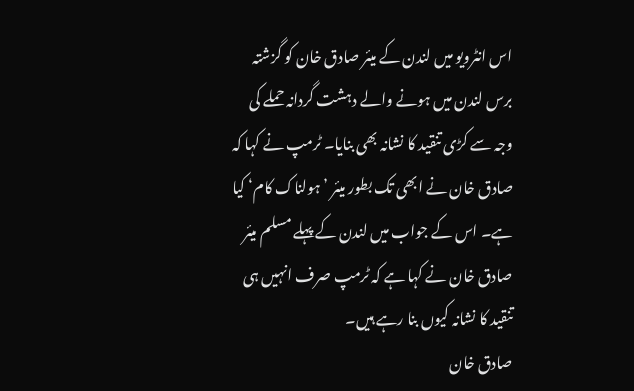اس انٹرویو میں لندن کے میئر صادق خان کو گزشتہ برس لندن میں ہونے والے دہشت گردانہ حملے کی وجہ سے کڑی تنقید کا نشانہ بھی بنایا۔ ٹرمپ نے کہا کہ صادق خان نے ابھی تک بطور میئر ’ہولناک کام‘ کیا ہے۔ اس کے جواب میں لندن کے پہلے مسلم میئر صادق خان نے کہا ہے کہ ٹرمپ صرف انہیں ہی تنقید کا نشانہ کیوں بنا رہے ہیں۔
صادق خان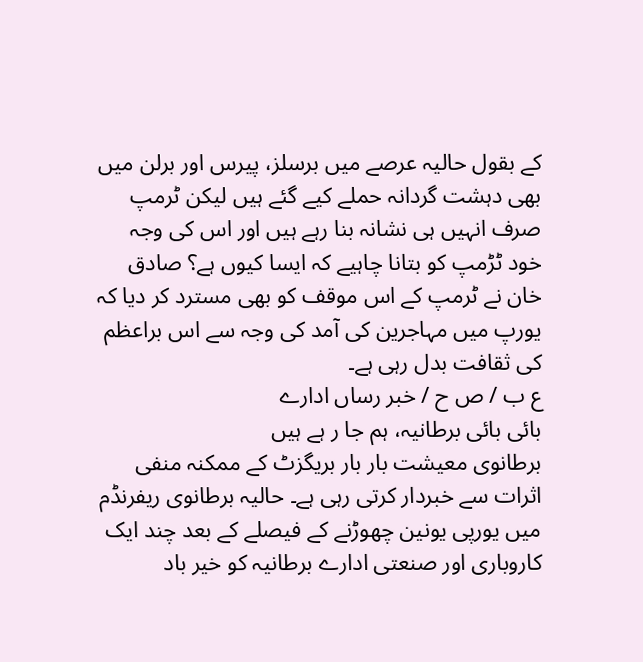کے بقول حالیہ عرصے میں برسلز، پیرس اور برلن میں بھی دہشت گردانہ حملے کیے گئے ہیں لیکن ٹرمپ صرف انہیں ہی نشانہ بنا رہے ہیں اور اس کی وجہ خود ٹڑمپ کو بتانا چاہیے کہ ایسا کیوں ہے؟ صادق خان نے ٹرمپ کے اس موقف کو بھی مسترد کر دیا کہ یورپ میں مہاجرین کی آمد کی وجہ سے اس براعظم کی ثقافت بدل رہی ہے۔
ع ب / ص ح / خبر رساں ادارے
بائی بائی برطانیہ، ہم جا ر ہے ہیں
برطانوی معیشت بار بار بریگزٹ کے ممکنہ منفی اثرات سے خبردار کرتی رہی ہے۔ حالیہ برطانوی ریفرنڈم میں یورپی یونین چھوڑنے کے فیصلے کے بعد چند ایک کاروباری اور صنعتی ادارے برطانیہ کو خیر باد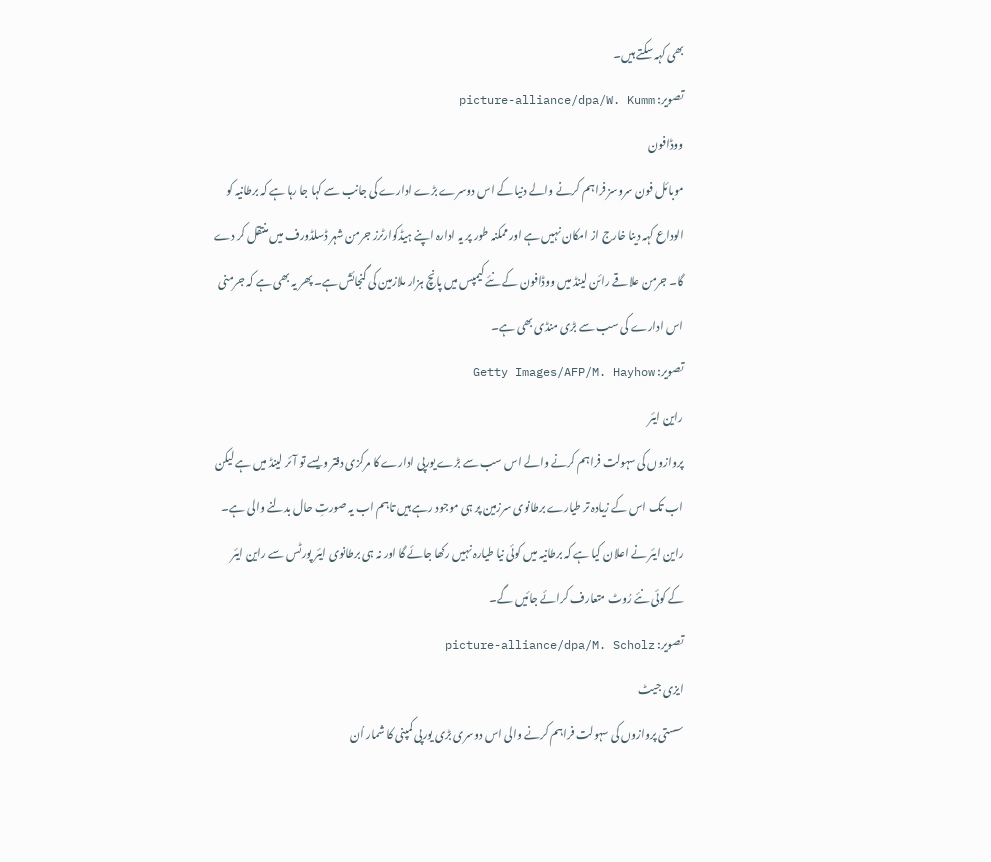بھی کہہ سکتے ہیں۔
تصویر: picture-alliance/dpa/W. Kumm
ووڈافون
موبائل فون سروسز فراہم کرنے والے دنیا کے اس دوسرے بڑے ادارے کی جانب سے کہا جا رہا ہے کہ برطانیہ کو الوداع کہہ دینا خارج از امکان نہیں ہے اور ممکنہ طور پر یہ ادارہ اپنے ہیڈکوارٹرز جرمن شہر ڈسلڈورف میں منتقل کر دے گا۔ جرمن علاقے رائن لینڈ میں ووڈافون کے نئے کیمپس میں پانچ ہزار ملازمین کی گنجائش ہے۔ پھر یہ بھی ہے کہ جرمنی اس ادارے کی سب سے بڑی منڈی بھی ہے۔
تصویر: Getty Images/AFP/M. Hayhow
راین ایئر
پروازوں کی سہولت فراہم کرنے والے اس سب سے بڑے یورپی ادارے کا مرکزی دفتر ویسے تو آئر لینڈ میں ہے لیکن اب تک اس کے زیادہ تر طیارے برطانوی سرزمین پر ہی موجود رہے ہیں تاہم اب یہ صورتِ حال بدلنے والی ہے۔ راین ایئر نے اعلان کیا ہے کہ برطانیہ میں کوئی نیا طیارہ نہیں رکھا جائے گا اور نہ ہی برطانوی ایئر پورٹس سے راین ایئر کے کوئی نئے رُوٹ متعارف کرائے جائیں گے۔
تصویر: picture-alliance/dpa/M. Scholz
ایزی جیٹ
سستی پروازوں کی سہولت فراہم کرنے والی اس دوسری بڑی یورپی کمپنی کا شمار اُن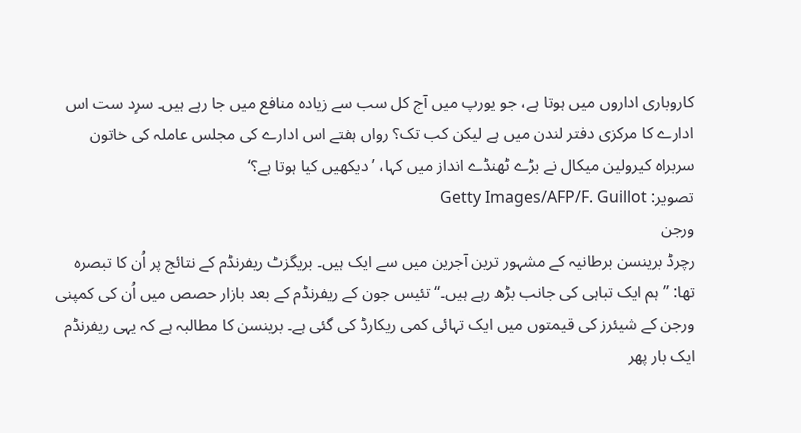کاروباری اداروں میں ہوتا ہے، جو یورپ میں آج کل سب سے زیادہ منافع میں جا رہے ہیں۔ سرِد ست اس ادارے کا مرکزی دفتر لندن میں ہے لیکن کب تک؟ رواں ہفتے اس ادارے کی مجلس عاملہ کی خاتون سربراہ کیرولین میکال نے بڑے ٹھنڈے انداز میں کہا، ’دیکھیں کیا ہوتا ہے؟‘
تصویر: Getty Images/AFP/F. Guillot
ورجن
رچرڈ برینسن برطانیہ کے مشہور ترین آجرین میں سے ایک ہیں۔ بریگزٹ ریفرنڈم کے نتائج پر اُن کا تبصرہ تھا: ’’ہم ایک تباہی کی جانب بڑھ رہے ہیں۔‘‘ تئیس جون کے ریفرنڈم کے بعد بازار حصص میں اُن کی کمپنی ورجن کے شیئرز کی قیمتوں میں ایک تہائی کمی ریکارڈ کی گئی ہے۔ برینسن کا مطالبہ ہے کہ یہی ریفرنڈم ایک بار پھر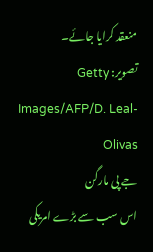منعقد کرایا جائے۔
تصویر: Getty Images/AFP/D. Leal-Olivas
جے پی مارگن
اس سب سے بڑے امریکی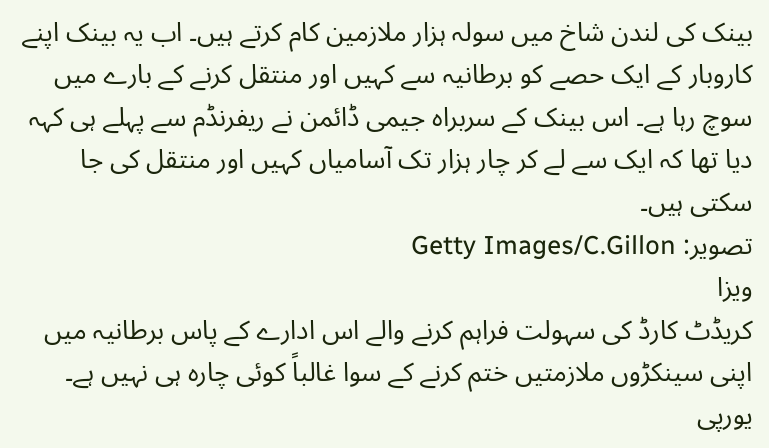بینک کی لندن شاخ میں سولہ ہزار ملازمین کام کرتے ہیں۔ اب یہ بینک اپنے کاروبار کے ایک حصے کو برطانیہ سے کہیں اور منتقل کرنے کے بارے میں سوچ رہا ہے۔ اس بینک کے سربراہ جیمی ڈائمن نے ریفرنڈم سے پہلے ہی کہہ دیا تھا کہ ایک سے لے کر چار ہزار تک آسامیاں کہیں اور منتقل کی جا سکتی ہیں۔
تصویر: Getty Images/C.Gillon
ویزا
کریڈٹ کارڈ کی سہولت فراہم کرنے والے اس ادارے کے پاس برطانیہ میں اپنی سینکڑوں ملازمتیں ختم کرنے کے سوا غالباً کوئی چارہ ہی نہیں ہے۔ یورپی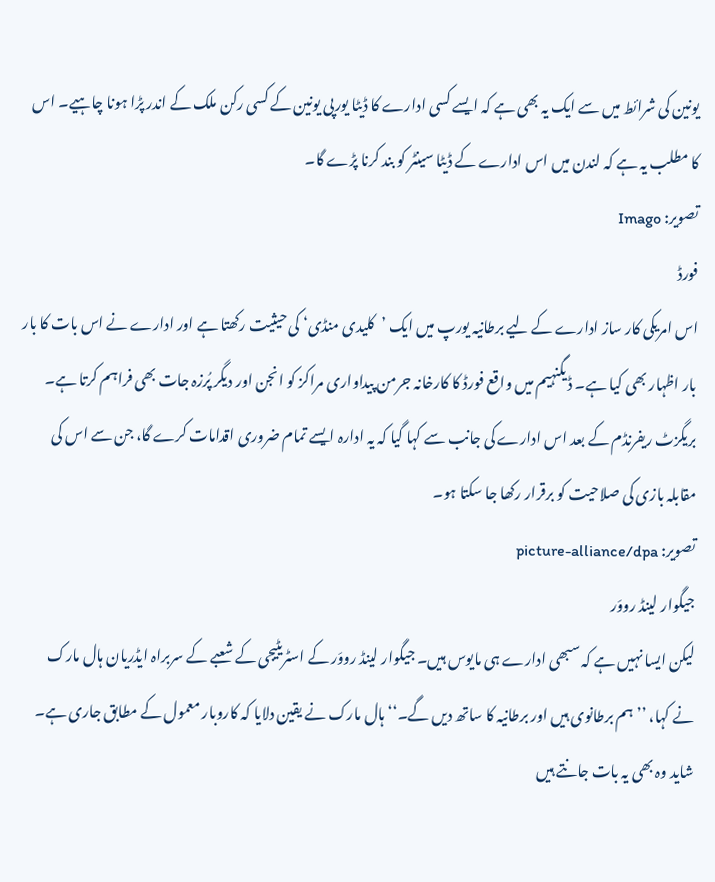یونین کی شرائط میں سے ایک یہ بھی ہے کہ ایسے کسی ادارے کا ڈیٹا یورپی یونین کے کسی رکن ملک کے اندر پڑا ہونا چاہیے۔ اس کا مطلب یہ ہے کہ لندن میں اس ادارے کے ڈیٹا سینٹر کو بند کرنا پڑے گا۔
تصویر: Imago
فورڈ
اس امریکی کار ساز ادارے کے لیے برطانیہ یورپ میں ایک ’کلیدی منڈی‘ کی حیثیت رکھتا ہے اور ادارے نے اس بات کا بار بار اظہار بھی کیا ہے۔ ڈیگنہیم میں واقع فورڈ کا کارخانہ جرمن پیداواری مراکز کو انجن اور دیگر پُرزہ جات بھی فراہم کرتا ہے۔ بریگزٹ ریفرنڈم کے بعد اس ادارے کی جانب سے کہا گیا کہ یہ ادارہ ایسے تمام ضروری اقدامات کرے گا، جن سے اس کی مقابلہ بازی کی صلاحیت کو برقرار رکھا جا سکتا ہو۔
تصویر: picture-alliance/dpa
جیگوار لینڈ رووَر
لیکن ایسا نہیں ہے کہ سبھی ادارے ہی مایوس ہیں۔ جیگوار لینڈ رووَر کے اسٹریٹیجی کے شعبے کے سربراہ ایڈریان ہال مارک نے کہا، ’’ہم برطانوی ہیں اور برطانیہ کا ساتھ دیں گے۔‘‘ ہال مارک نے یقین دلایا کہ کاروبار معمول کے مطابق جاری ہے۔ شاید وہ بھی یہ بات جانتے ہیں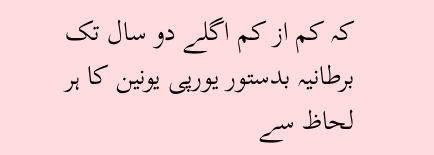کہ کم از کم اگلے دو سال تک برطانیہ بدستور یورپی یونین کا ہر لحاظ سے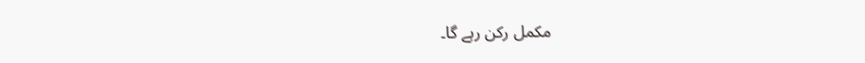مکمل رکن رہے گا۔